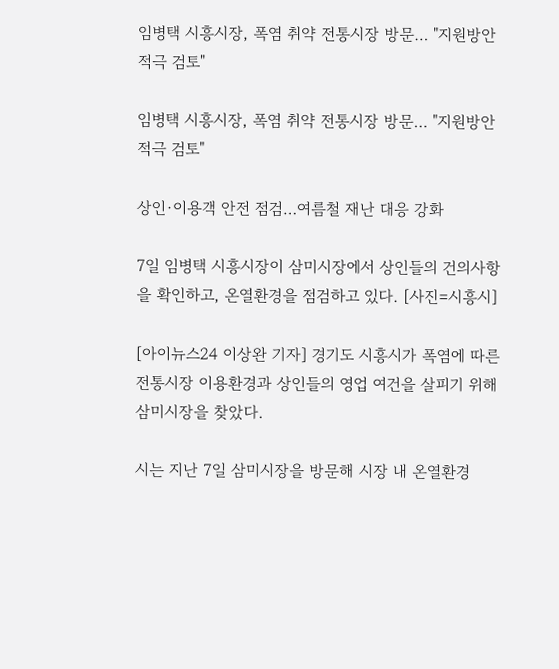임병택 시흥시장, 폭염 취약 전통시장 방문… "지원방안 적극 검토"

임병택 시흥시장, 폭염 취약 전통시장 방문… "지원방안 적극 검토"

상인·이용객 안전 점검…여름철 재난 대응 강화

7일 임병택 시흥시장이 삼미시장에서 상인들의 건의사항을 확인하고, 온열환경을 점검하고 있다. [사진=시흥시]

[아이뉴스24 이상완 기자] 경기도 시흥시가 폭염에 따른 전통시장 이용환경과 상인들의 영업 여건을 살피기 위해 삼미시장을 찾았다.

시는 지난 7일 삼미시장을 방문해 시장 내 온열환경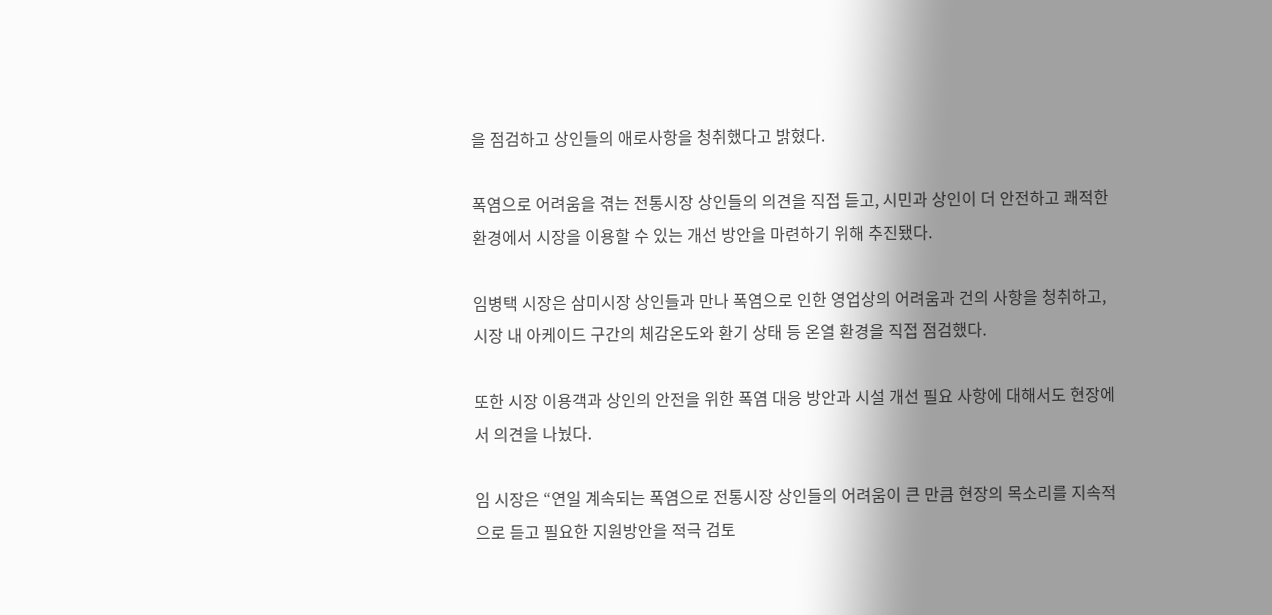을 점검하고 상인들의 애로사항을 청취했다고 밝혔다.

폭염으로 어려움을 겪는 전통시장 상인들의 의견을 직접 듣고, 시민과 상인이 더 안전하고 쾌적한 환경에서 시장을 이용할 수 있는 개선 방안을 마련하기 위해 추진됐다.

임병택 시장은 삼미시장 상인들과 만나 폭염으로 인한 영업상의 어려움과 건의 사항을 청취하고, 시장 내 아케이드 구간의 체감온도와 환기 상태 등 온열 환경을 직접 점검했다.

또한 시장 이용객과 상인의 안전을 위한 폭염 대응 방안과 시설 개선 필요 사항에 대해서도 현장에서 의견을 나눴다.

임 시장은 “연일 계속되는 폭염으로 전통시장 상인들의 어려움이 큰 만큼 현장의 목소리를 지속적으로 듣고 필요한 지원방안을 적극 검토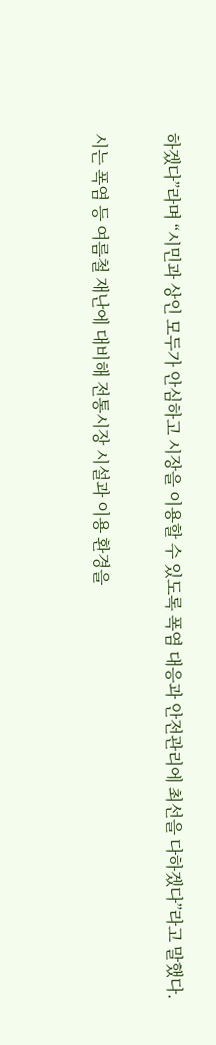하겠다”라며 “시민과 상인 모두가 안심하고 시장을 이용할 수 있도록 폭염 대응과 안전관리에 최선을 다하겠다”라고 말했다.

시는 폭염 등 여름철 재난에 대비해 전통시장 시설과 이용 환경을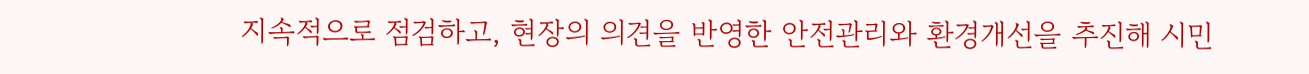지속적으로 점검하고, 현장의 의견을 반영한 안전관리와 환경개선을 추진해 시민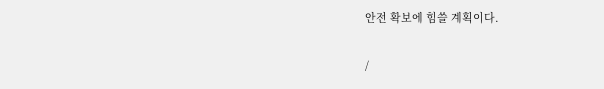안전 확보에 힘쓸 계획이다.

/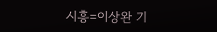시흥=이상완 기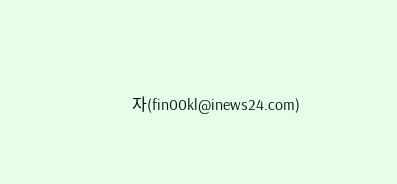자(fin00kl@inews24.com)